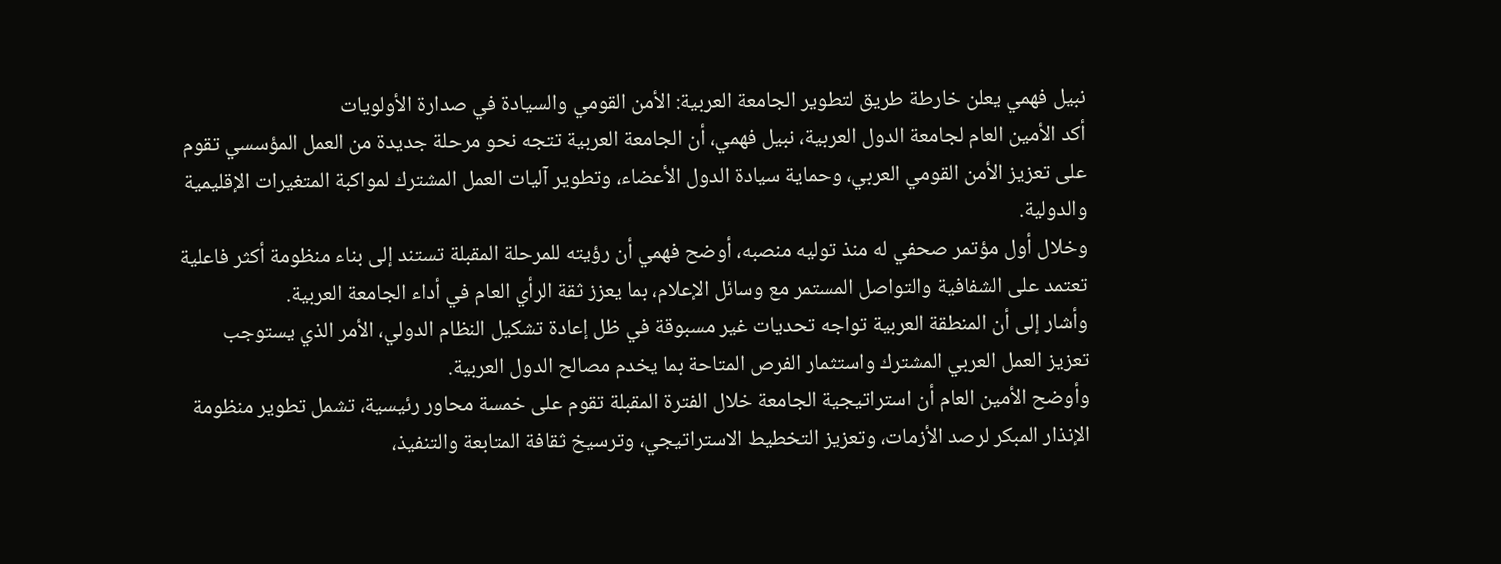نبيل فهمي يعلن خارطة طريق لتطوير الجامعة العربية: الأمن القومي والسيادة في صدارة الأولويات
أكد الأمين العام لجامعة الدول العربية، نبيل فهمي، أن الجامعة العربية تتجه نحو مرحلة جديدة من العمل المؤسسي تقوم على تعزيز الأمن القومي العربي، وحماية سيادة الدول الأعضاء، وتطوير آليات العمل المشترك لمواكبة المتغيرات الإقليمية والدولية.
وخلال أول مؤتمر صحفي له منذ توليه منصبه، أوضح فهمي أن رؤيته للمرحلة المقبلة تستند إلى بناء منظومة أكثر فاعلية تعتمد على الشفافية والتواصل المستمر مع وسائل الإعلام، بما يعزز ثقة الرأي العام في أداء الجامعة العربية.
وأشار إلى أن المنطقة العربية تواجه تحديات غير مسبوقة في ظل إعادة تشكيل النظام الدولي، الأمر الذي يستوجب تعزيز العمل العربي المشترك واستثمار الفرص المتاحة بما يخدم مصالح الدول العربية.
وأوضح الأمين العام أن استراتيجية الجامعة خلال الفترة المقبلة تقوم على خمسة محاور رئيسية، تشمل تطوير منظومة الإنذار المبكر لرصد الأزمات، وتعزيز التخطيط الاستراتيجي، وترسيخ ثقافة المتابعة والتنفيذ،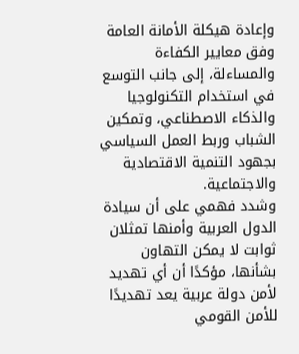وإعادة هيكلة الأمانة العامة وفق معايير الكفاءة والمساءلة، إلى جانب التوسع في استخدام التكنولوجيا والذكاء الاصطناعي، وتمكين الشباب وربط العمل السياسي بجهود التنمية الاقتصادية والاجتماعية.
وشدد فهمي على أن سيادة الدول العربية وأمنها تمثلان ثوابت لا يمكن التهاون بشأنها، مؤكدًا أن أي تهديد لأمن دولة عربية يعد تهديدًا للأمن القومي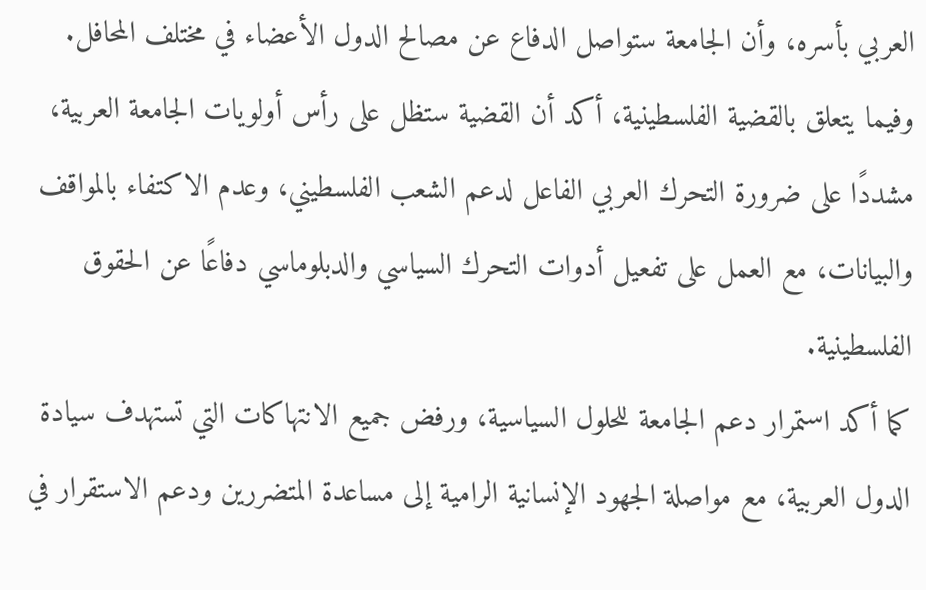العربي بأسره، وأن الجامعة ستواصل الدفاع عن مصالح الدول الأعضاء في مختلف المحافل.
وفيما يتعلق بالقضية الفلسطينية، أكد أن القضية ستظل على رأس أولويات الجامعة العربية، مشددًا على ضرورة التحرك العربي الفاعل لدعم الشعب الفلسطيني، وعدم الاكتفاء بالمواقف والبيانات، مع العمل على تفعيل أدوات التحرك السياسي والدبلوماسي دفاعًا عن الحقوق الفلسطينية.
كما أكد استمرار دعم الجامعة للحلول السياسية، ورفض جميع الانتهاكات التي تستهدف سيادة الدول العربية، مع مواصلة الجهود الإنسانية الرامية إلى مساعدة المتضررين ودعم الاستقرار في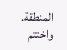المنطقة.
واختتم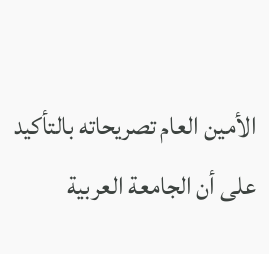الأمين العام تصريحاته بالتأكيد على أن الجامعة العربية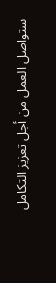ستواصل العمل من أجل تعزيز التكامل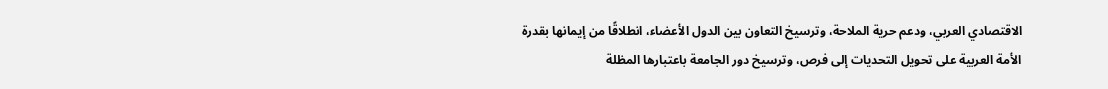الاقتصادي العربي، ودعم حرية الملاحة، وترسيخ التعاون بين الدول الأعضاء، انطلاقًا من إيمانها بقدرة الأمة العربية على تحويل التحديات إلى فرص، وترسيخ دور الجامعة باعتبارها المظلة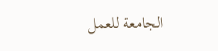الجامعة للعمل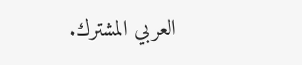العربي المشترك.